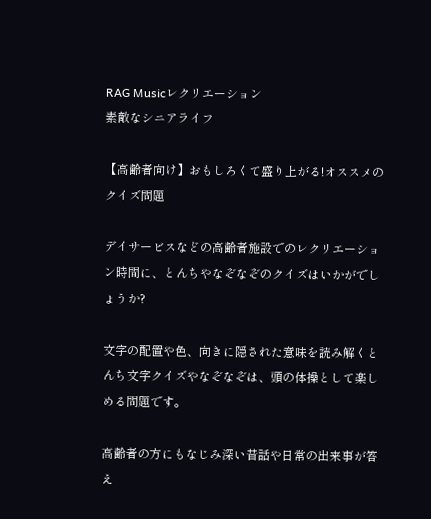RAG Musicレクリエーション
素敵なシニアライフ

【高齢者向け】おもしろくて盛り上がる!オススメのクイズ問題

デイサービスなどの高齢者施設でのレクリエーション時間に、とんちやなぞなぞのクイズはいかがでしょうか?

文字の配置や色、向きに隠された意味を読み解くとんち文字クイズやなぞなぞは、頭の体操として楽しめる問題です。

高齢者の方にもなじみ深い昔話や日常の出来事が答え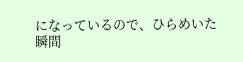になっているので、ひらめいた瞬間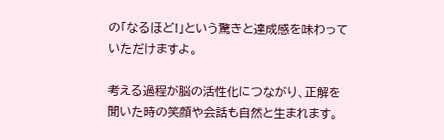の「なるほど!」という驚きと達成感を味わっていただけますよ。

考える過程が脳の活性化につながり、正解を聞いた時の笑顔や会話も自然と生まれます。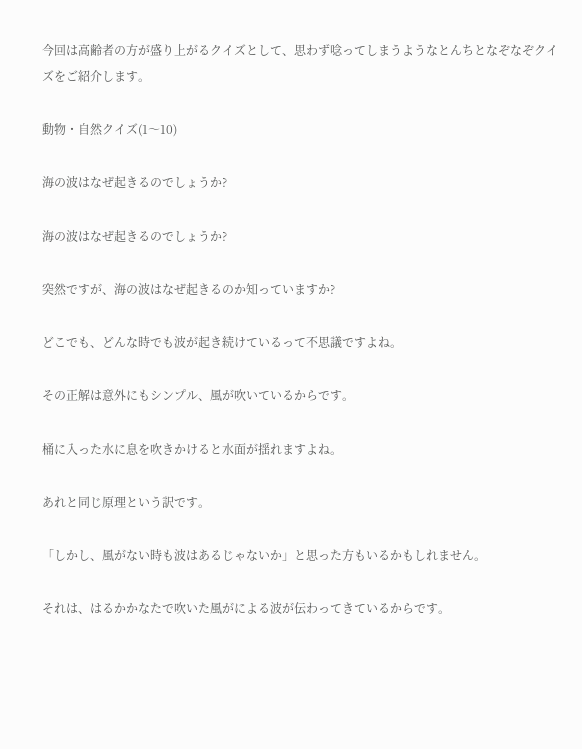今回は高齢者の方が盛り上がるクイズとして、思わず唸ってしまうようなとんちとなぞなぞクイズをご紹介します。

動物・自然クイズ(1〜10)

海の波はなぜ起きるのでしょうか?

海の波はなぜ起きるのでしょうか?

突然ですが、海の波はなぜ起きるのか知っていますか?

どこでも、どんな時でも波が起き続けているって不思議ですよね。

その正解は意外にもシンプル、風が吹いているからです。

桶に入った水に息を吹きかけると水面が揺れますよね。

あれと同じ原理という訳です。

「しかし、風がない時も波はあるじゃないか」と思った方もいるかもしれません。

それは、はるかかなたで吹いた風がによる波が伝わってきているからです。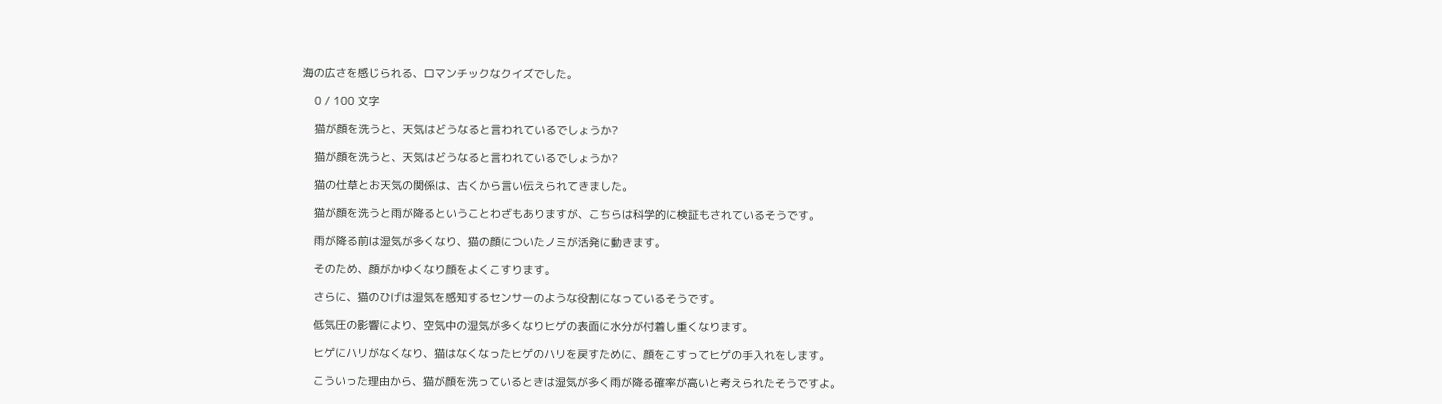海の広さを感じられる、ロマンチックなクイズでした。

    0 / 100 文字

    猫が顔を洗うと、天気はどうなると言われているでしょうか?

    猫が顔を洗うと、天気はどうなると言われているでしょうか?

    猫の仕草とお天気の関係は、古くから言い伝えられてきました。

    猫が顔を洗うと雨が降るということわざもありますが、こちらは科学的に検証もされているそうです。

    雨が降る前は湿気が多くなり、猫の顔についたノミが活発に動きます。

    そのため、顔がかゆくなり顔をよくこすります。

    さらに、猫のひげは湿気を感知するセンサーのような役割になっているそうです。

    低気圧の影響により、空気中の湿気が多くなりヒゲの表面に水分が付着し重くなります。

    ヒゲにハリがなくなり、猫はなくなったヒゲのハリを戻すために、顔をこすってヒゲの手入れをします。

    こういった理由から、猫が顔を洗っているときは湿気が多く雨が降る確率が高いと考えられたそうですよ。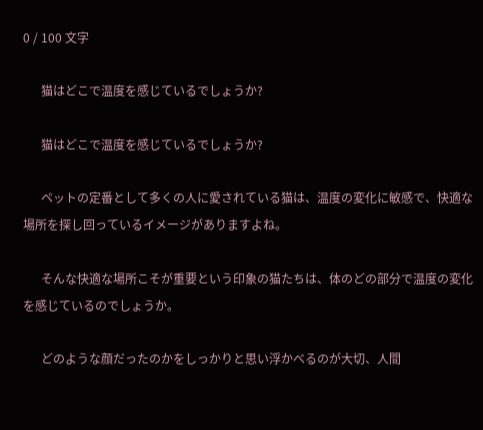0 / 100 文字

      猫はどこで温度を感じているでしょうか?

      猫はどこで温度を感じているでしょうか?

      ペットの定番として多くの人に愛されている猫は、温度の変化に敏感で、快適な場所を探し回っているイメージがありますよね。

      そんな快適な場所こそが重要という印象の猫たちは、体のどの部分で温度の変化を感じているのでしょうか。

      どのような顔だったのかをしっかりと思い浮かべるのが大切、人間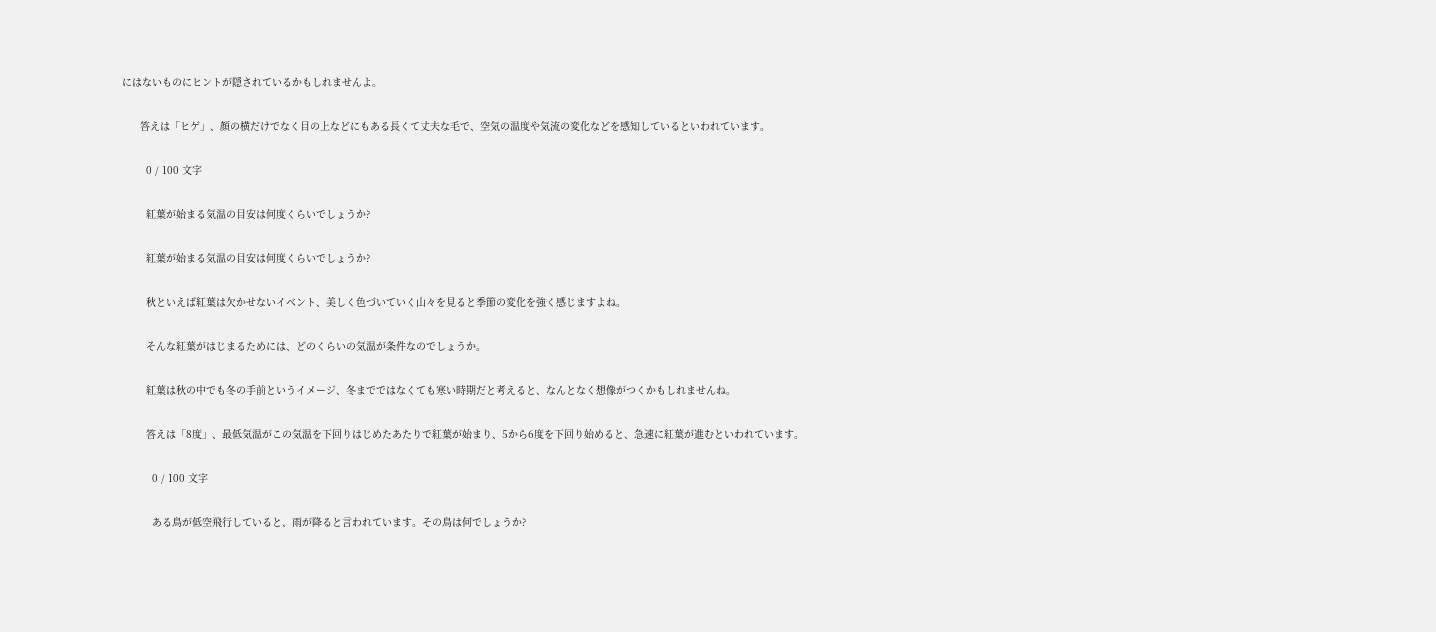にはないものにヒントが隠されているかもしれませんよ。

      答えは「ヒゲ」、顔の横だけでなく目の上などにもある長くて丈夫な毛で、空気の温度や気流の変化などを感知しているといわれています。

        0 / 100 文字

        紅葉が始まる気温の目安は何度くらいでしょうか?

        紅葉が始まる気温の目安は何度くらいでしょうか?

        秋といえば紅葉は欠かせないイベント、美しく色づいていく山々を見ると季節の変化を強く感じますよね。

        そんな紅葉がはじまるためには、どのくらいの気温が条件なのでしょうか。

        紅葉は秋の中でも冬の手前というイメージ、冬までではなくても寒い時期だと考えると、なんとなく想像がつくかもしれませんね。

        答えは「8度」、最低気温がこの気温を下回りはじめたあたりで紅葉が始まり、5から6度を下回り始めると、急速に紅葉が進むといわれています。

          0 / 100 文字

          ある鳥が低空飛行していると、雨が降ると言われています。その鳥は何でしょうか?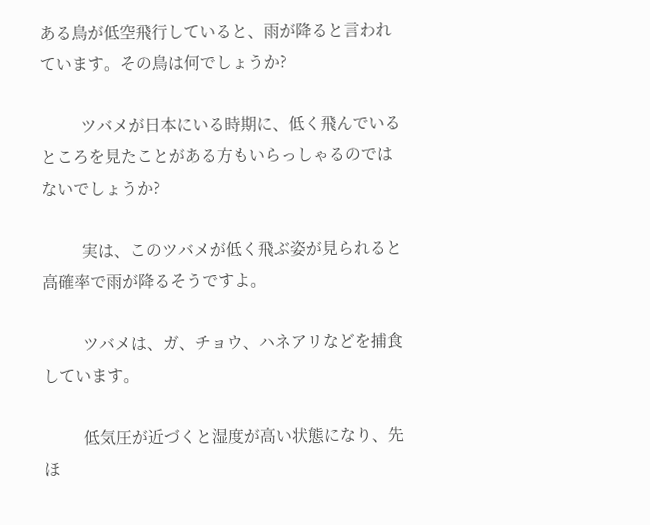ある鳥が低空飛行していると、雨が降ると言われています。その鳥は何でしょうか?

          ツバメが日本にいる時期に、低く飛んでいるところを見たことがある方もいらっしゃるのではないでしょうか?

          実は、このツバメが低く飛ぶ姿が見られると高確率で雨が降るそうですよ。

          ツバメは、ガ、チョウ、ハネアリなどを捕食しています。

          低気圧が近づくと湿度が高い状態になり、先ほ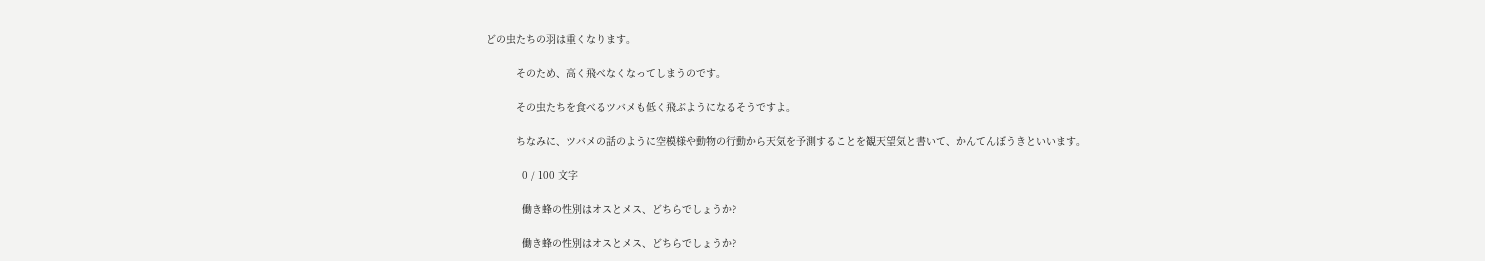どの虫たちの羽は重くなります。

          そのため、高く飛べなくなってしまうのです。

          その虫たちを食べるツバメも低く飛ぶようになるそうですよ。

          ちなみに、ツバメの話のように空模様や動物の行動から天気を予測することを観天望気と書いて、かんてんぼうきといいます。

            0 / 100 文字

            働き蜂の性別はオスとメス、どちらでしょうか?

            働き蜂の性別はオスとメス、どちらでしょうか?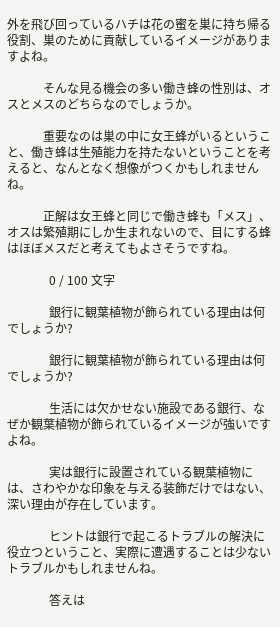外を飛び回っているハチは花の蜜を巣に持ち帰る役割、巣のために貢献しているイメージがありますよね。

            そんな見る機会の多い働き蜂の性別は、オスとメスのどちらなのでしょうか。

            重要なのは巣の中に女王蜂がいるということ、働き蜂は生殖能力を持たないということを考えると、なんとなく想像がつくかもしれませんね。

            正解は女王蜂と同じで働き蜂も「メス」、オスは繁殖期にしか生まれないので、目にする蜂はほぼメスだと考えてもよさそうですね。

              0 / 100 文字

              銀行に観葉植物が飾られている理由は何でしょうか?

              銀行に観葉植物が飾られている理由は何でしょうか?

              生活には欠かせない施設である銀行、なぜか観葉植物が飾られているイメージが強いですよね。

              実は銀行に設置されている観葉植物には、さわやかな印象を与える装飾だけではない、深い理由が存在しています。

              ヒントは銀行で起こるトラブルの解決に役立つということ、実際に遭遇することは少ないトラブルかもしれませんね。

              答えは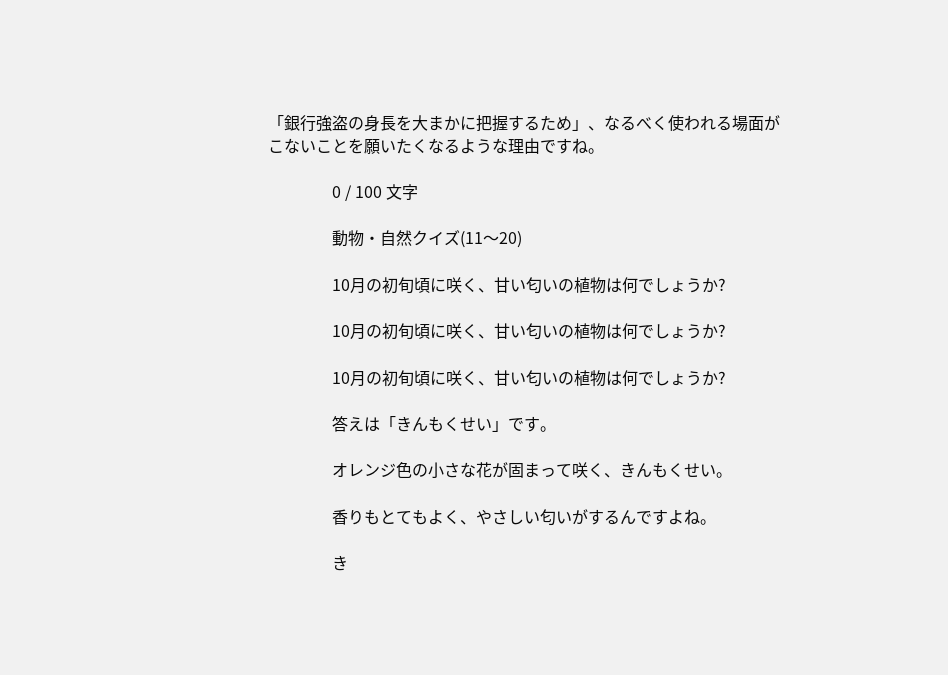「銀行強盗の身長を大まかに把握するため」、なるべく使われる場面がこないことを願いたくなるような理由ですね。

                0 / 100 文字

                動物・自然クイズ(11〜20)

                10月の初旬頃に咲く、甘い匂いの植物は何でしょうか?

                10月の初旬頃に咲く、甘い匂いの植物は何でしょうか?

                10月の初旬頃に咲く、甘い匂いの植物は何でしょうか?

                答えは「きんもくせい」です。

                オレンジ色の小さな花が固まって咲く、きんもくせい。

                香りもとてもよく、やさしい匂いがするんですよね。

                き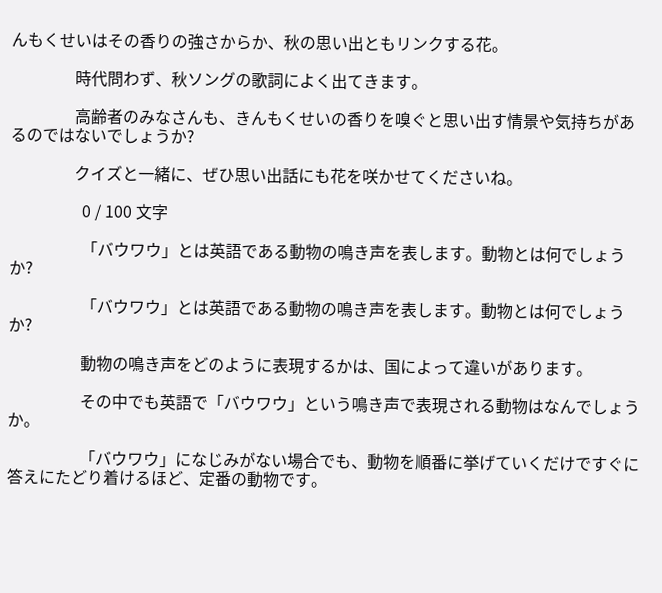んもくせいはその香りの強さからか、秋の思い出ともリンクする花。

                時代問わず、秋ソングの歌詞によく出てきます。

                高齢者のみなさんも、きんもくせいの香りを嗅ぐと思い出す情景や気持ちがあるのではないでしょうか?

                クイズと一緒に、ぜひ思い出話にも花を咲かせてくださいね。

                  0 / 100 文字

                  「バウワウ」とは英語である動物の鳴き声を表します。動物とは何でしょうか?

                  「バウワウ」とは英語である動物の鳴き声を表します。動物とは何でしょうか?

                  動物の鳴き声をどのように表現するかは、国によって違いがあります。

                  その中でも英語で「バウワウ」という鳴き声で表現される動物はなんでしょうか。

                  「バウワウ」になじみがない場合でも、動物を順番に挙げていくだけですぐに答えにたどり着けるほど、定番の動物です。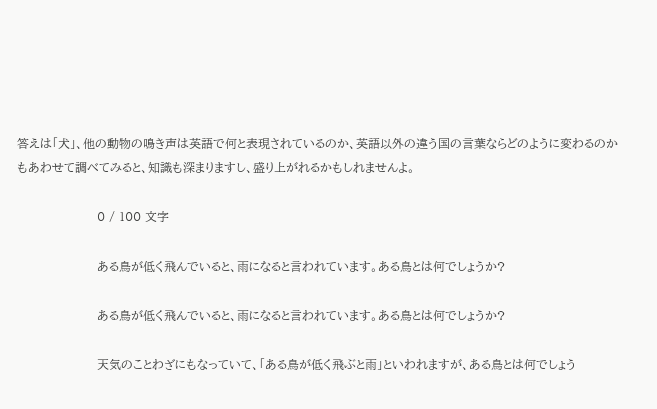答えは「犬」、他の動物の鳴き声は英語で何と表現されているのか、英語以外の違う国の言葉ならどのように変わるのかもあわせて調べてみると、知識も深まりますし、盛り上がれるかもしれませんよ。

                    0 / 100 文字

                    ある鳥が低く飛んでいると、雨になると言われています。ある鳥とは何でしょうか?

                    ある鳥が低く飛んでいると、雨になると言われています。ある鳥とは何でしょうか?

                    天気のことわざにもなっていて、「ある鳥が低く飛ぶと雨」といわれますが、ある鳥とは何でしょう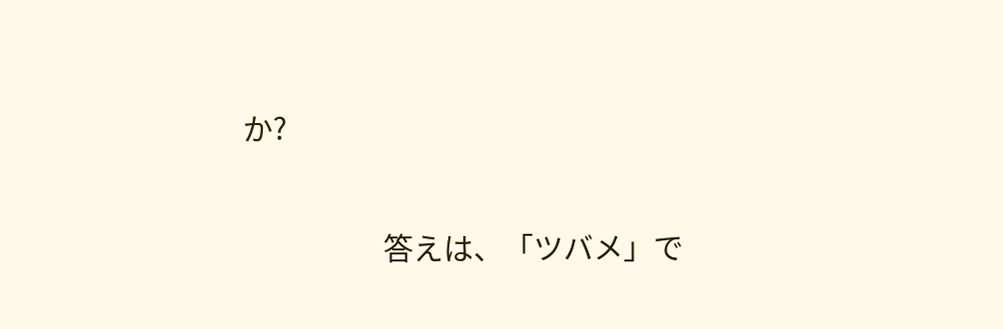か?

                    答えは、「ツバメ」で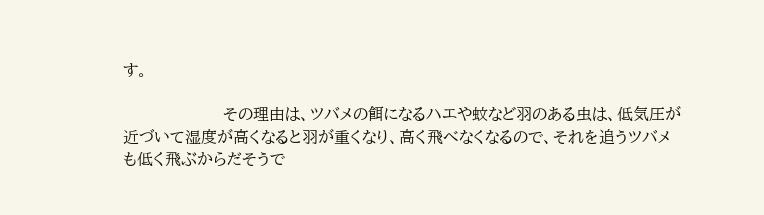す。

                    その理由は、ツバメの餌になるハエや蚊など羽のある虫は、低気圧が近づいて湿度が高くなると羽が重くなり、高く飛べなくなるので、それを追うツバメも低く飛ぶからだそうで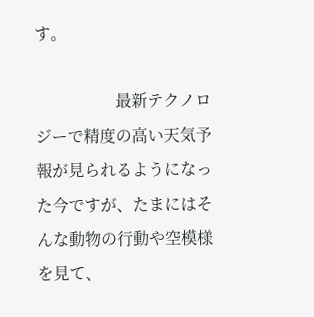す。

                    最新テクノロジーで精度の高い天気予報が見られるようになった今ですが、たまにはそんな動物の行動や空模様を見て、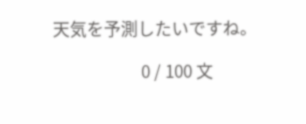天気を予測したいですね。

                      0 / 100 文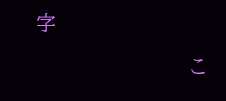字

                      こ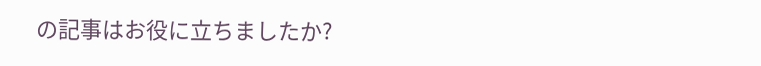の記事はお役に立ちましたか?